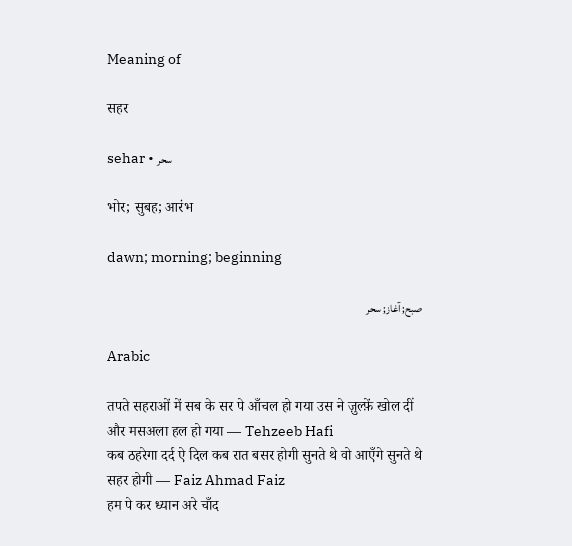Meaning of

सहर

sehar • سحر

भोर; सुबह; आरंभ

dawn; morning; beginning

صبح; آغاز; سحر

Arabic

तपते सहराओं में सब के सर पे आँचल हो गया उस ने ज़ुल्फ़ें खोल दीं और मसअला हल हो गया — Tehzeeb Hafi
कब ठहरेगा दर्द ऐ दिल कब रात बसर होगी सुनते थे वो आएँगे सुनते थे सहर होगी — Faiz Ahmad Faiz
हम पे कर ध्यान अरे चाँद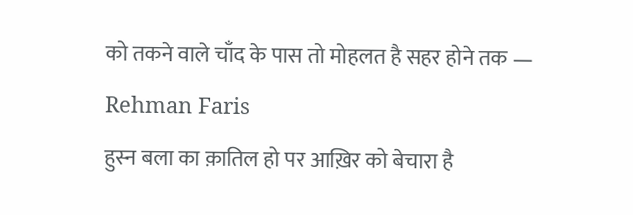को तकने वाले चाँद के पास तो मोहलत है सहर होने तक — Rehman Faris
हुस्न बला का क़ातिल हो पर आख़िर को बेचारा है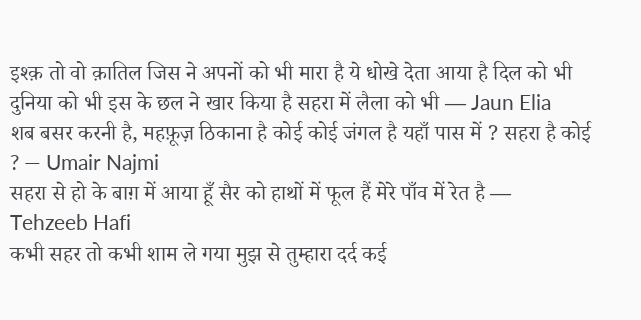इश्क़ तो वो क़ातिल जिस ने अपनों को भी मारा है ये धोखे देता आया है दिल को भी दुनिया को भी इस के छल ने खार किया है सहरा में लैला को भी — Jaun Elia
शब बसर करनी है, महफ़ूज़ ठिकाना है कोई कोई जंगल है यहाँ पास में ? सहरा है कोई ? — Umair Najmi
सहरा से हो के बाग़ में आया हूँ सैर को हाथों में फूल हैं मेरे पाँव में रेत है — Tehzeeb Hafi
कभी सहर तो कभी शाम ले गया मुझ से तुम्हारा दर्द कई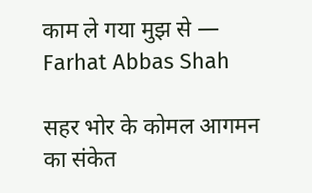काम ले गया मुझ से — Farhat Abbas Shah

सहर भोर के कोमल आगमन का संकेत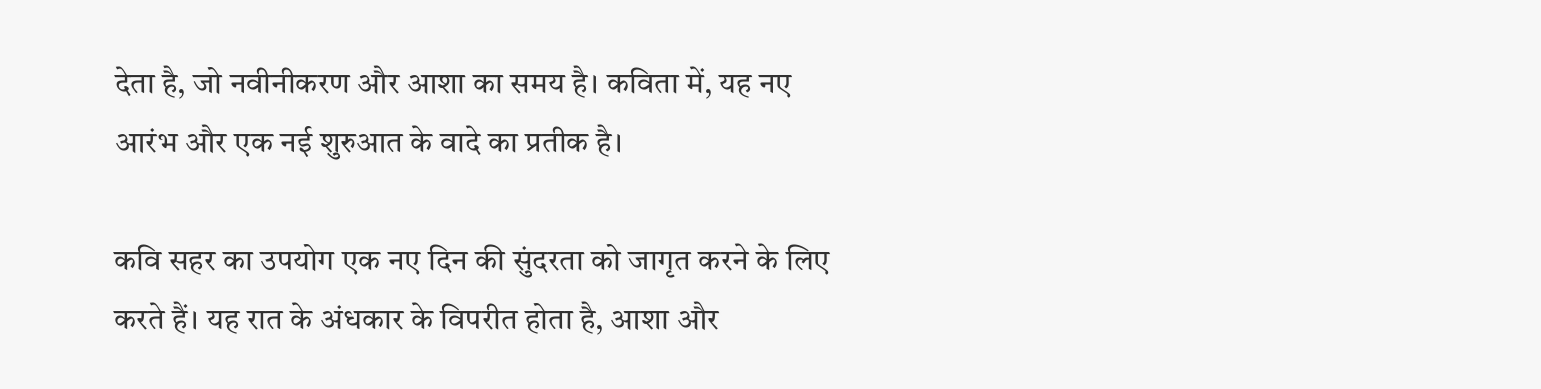देता है, जो नवीनीकरण और आशा का समय है। कविता में, यह नए आरंभ और एक नई शुरुआत के वादे का प्रतीक है।

कवि सहर का उपयोग एक नए दिन की सुंदरता को जागृत करने के लिए करते हैं। यह रात के अंधकार के विपरीत होता है, आशा और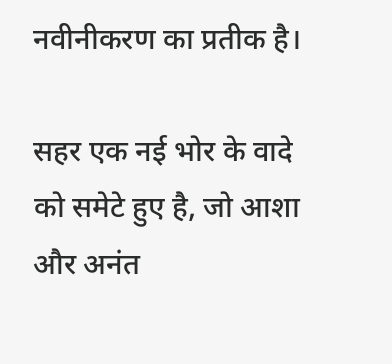नवीनीकरण का प्रतीक है।

सहर एक नई भोर के वादे को समेटे हुए है, जो आशा और अनंत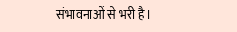संभावनाओं से भरी है।